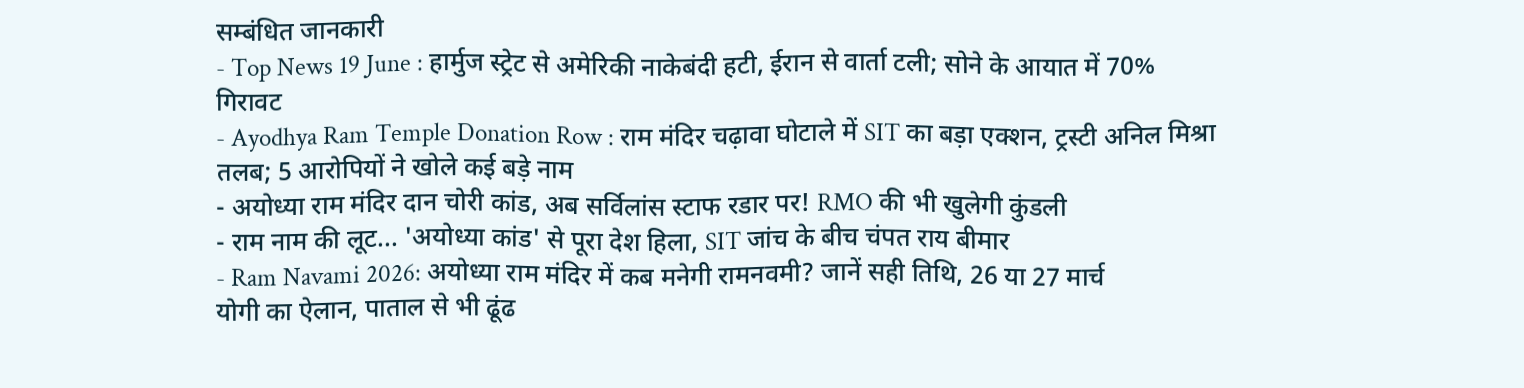सम्बंधित जानकारी
- Top News 19 June : हार्मुज स्ट्रेट से अमेरिकी नाकेबंदी हटी, ईरान से वार्ता टली; सोने के आयात में 70% गिरावट
- Ayodhya Ram Temple Donation Row : राम मंदिर चढ़ावा घोटाले में SIT का बड़ा एक्शन, ट्रस्टी अनिल मिश्रा तलब; 5 आरोपियों ने खोले कई बड़े नाम
- अयोध्या राम मंदिर दान चोरी कांड, अब सर्विलांस स्टाफ रडार पर! RMO की भी खुलेगी कुंडली
- राम नाम की लूट... 'अयोध्या कांड' से पूरा देश हिला, SIT जांच के बीच चंपत राय बीमार
- Ram Navami 2026: अयोध्या राम मंदिर में कब मनेगी रामनवमी? जानें सही तिथि, 26 या 27 मार्च
योगी का ऐलान, पाताल से भी ढूंढ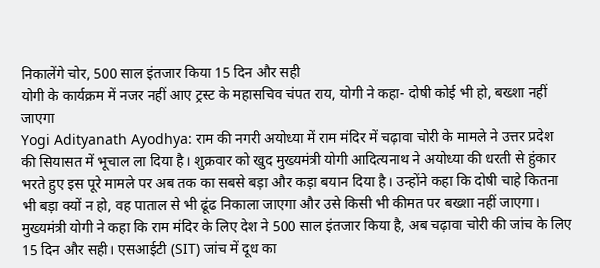निकालेंगे चोर, 500 साल इंतजार किया 15 दिन और सही
योगी के कार्यक्रम में नजर नहीं आए ट्रस्ट के महासचिव चंपत राय, योगी ने कहा- दोषी कोई भी हो, बख्शा नहीं जाएगा
Yogi Adityanath Ayodhya: राम की नगरी अयोध्या में राम मंदिर में चढ़ावा चोरी के मामले ने उत्तर प्रदेश की सियासत में भूचाल ला दिया है। शुक्रवार को खुद मुख्यमंत्री योगी आदित्यनाथ ने अयोध्या की धरती से हुंकार भरते हुए इस पूरे मामले पर अब तक का सबसे बड़ा और कड़ा बयान दिया है। उन्होंने कहा कि दोषी चाहे कितना भी बड़ा क्यों न हो, वह पाताल से भी ढूंढ निकाला जाएगा और उसे किसी भी कीमत पर बख्शा नहीं जाएगा।
मुख्यमंत्री योगी ने कहा कि राम मंदिर के लिए देश ने 500 साल इंतजार किया है, अब चढ़ावा चोरी की जांच के लिए 15 दिन और सही। एसआईटी (SIT) जांच में दूध का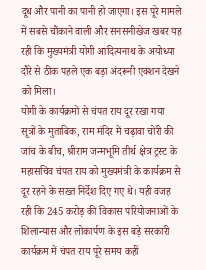दूध और पानी का पानी हो जाएगा। इस पूरे मामले में सबसे चौंकाने वाली और सनसनीखेज खबर यह रही कि मुख्यमंत्री योगी आदित्यनाथ के अयोध्या दौरे से ठीक पहले एक बड़ा अंदरूनी एक्शन देखने को मिला।
योगी के कार्यक्रमों से चंपत राय दूर रखा गया
सूत्रों के मुताबिक, राम मंदिर में चढ़ावा चोरी की जांच के बीच, श्रीराम जन्मभूमि तीर्थ क्षेत्र ट्रस्ट के महासचिव चंपत राय को मुख्यमंत्री के कार्यक्रम से दूर रहने के सख्त निर्देश दिए गए थे। यही वजह रही कि 245 करोड़ की विकास परियोजनाओं के शिलान्यास और लोकार्पण के इस बड़े सरकारी कार्यक्रम में चंपत राय पूरे समय कहीं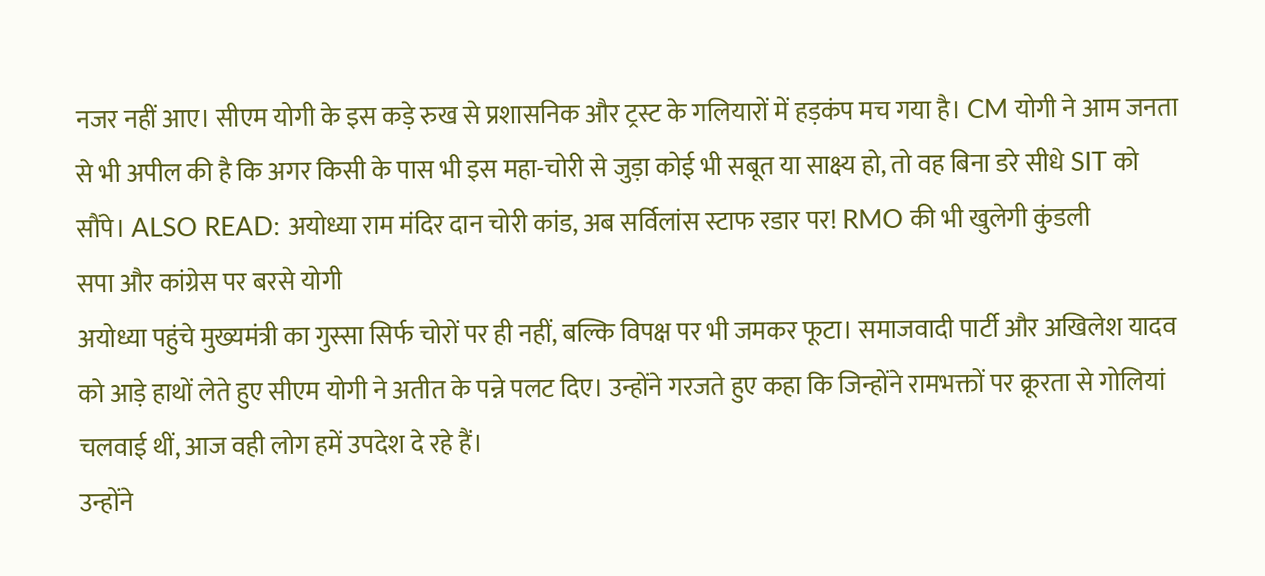नजर नहीं आए। सीएम योगी के इस कड़े रुख से प्रशासनिक और ट्रस्ट के गलियारों में हड़कंप मच गया है। CM योगी ने आम जनता से भी अपील की है कि अगर किसी के पास भी इस महा-चोरी से जुड़ा कोई भी सबूत या साक्ष्य हो, तो वह बिना डरे सीधे SIT को सौंपे। ALSO READ: अयोध्या राम मंदिर दान चोरी कांड, अब सर्विलांस स्टाफ रडार पर! RMO की भी खुलेगी कुंडली
सपा और कांग्रेस पर बरसे योगी
अयोध्या पहुंचे मुख्यमंत्री का गुस्सा सिर्फ चोरों पर ही नहीं, बल्कि विपक्ष पर भी जमकर फूटा। समाजवादी पार्टी और अखिलेश यादव को आड़े हाथों लेते हुए सीएम योगी ने अतीत के पन्ने पलट दिए। उन्होंने गरजते हुए कहा कि जिन्होंने रामभक्तों पर क्रूरता से गोलियां चलवाई थीं, आज वही लोग हमें उपदेश दे रहे हैं।
उन्होंने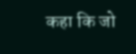कहा कि जो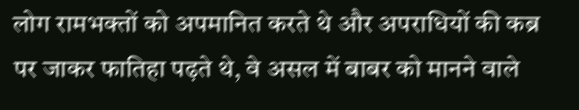लोग रामभक्तों को अपमानित करते थे और अपराधियों की कब्र पर जाकर फातिहा पढ़ते थे, वे असल में बाबर को मानने वाले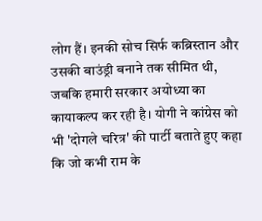लोग हैं। इनकी सोच सिर्फ कब्रिस्तान और उसकी बाउंड्री बनाने तक सीमित थी, जबकि हमारी सरकार अयोध्या का कायाकल्प कर रही है। योगी ने कांग्रेस को भी 'दोगले चरित्र' की पार्टी बताते हुए कहा कि जो कभी राम के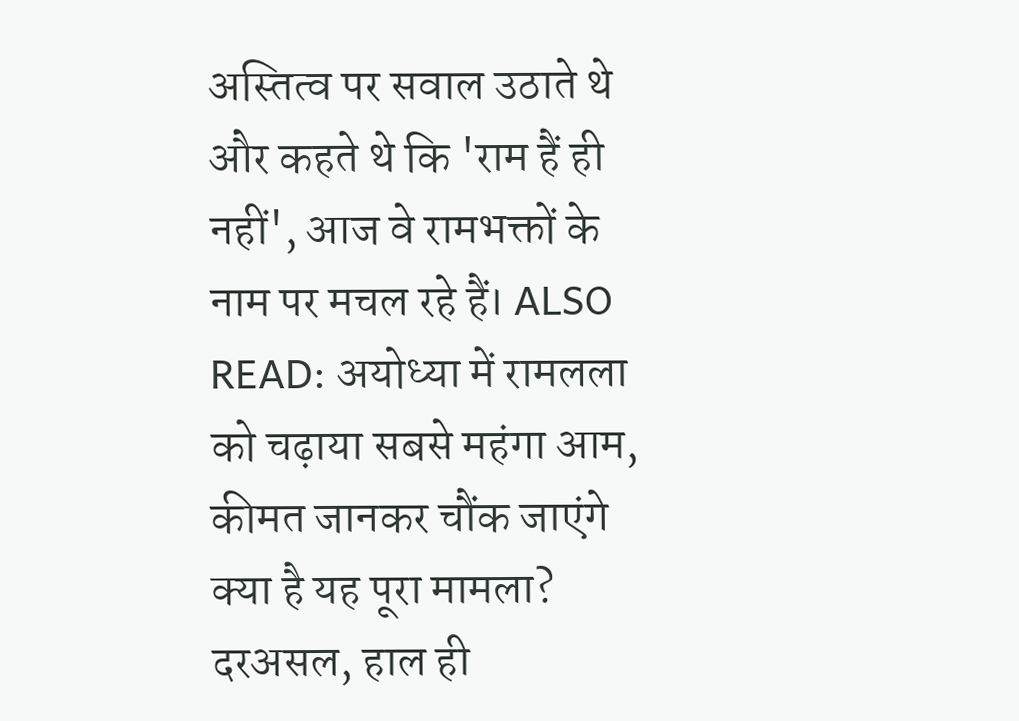अस्तित्व पर सवाल उठाते थे और कहते थे कि 'राम हैं ही नहीं', आज वे रामभक्तों के नाम पर मचल रहे हैं। ALSO READ: अयोध्या में रामलला को चढ़ाया सबसे महंगा आम, कीमत जानकर चौंक जाएंगे
क्या है यह पूरा मामला?
दरअसल, हाल ही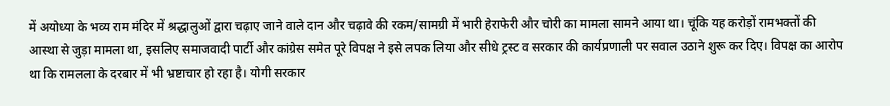में अयोध्या के भव्य राम मंदिर में श्रद्धालुओं द्वारा चढ़ाए जाने वाले दान और चढ़ावे की रकम/सामग्री में भारी हेराफेरी और चोरी का मामला सामने आया था। चूंकि यह करोड़ों रामभक्तों की आस्था से जुड़ा मामला था, इसलिए समाजवादी पार्टी और कांग्रेस समेत पूरे विपक्ष ने इसे लपक लिया और सीधे ट्रस्ट व सरकार की कार्यप्रणाली पर सवाल उठाने शुरू कर दिए। विपक्ष का आरोप था कि रामलला के दरबार में भी भ्रष्टाचार हो रहा है। योगी सरकार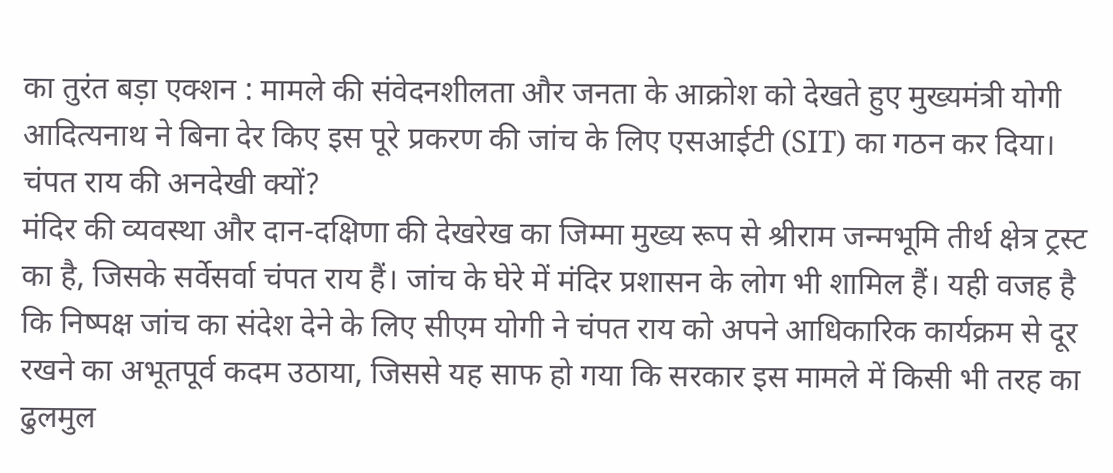का तुरंत बड़ा एक्शन : मामले की संवेदनशीलता और जनता के आक्रोश को देखते हुए मुख्यमंत्री योगी आदित्यनाथ ने बिना देर किए इस पूरे प्रकरण की जांच के लिए एसआईटी (SIT) का गठन कर दिया।
चंपत राय की अनदेखी क्यों?
मंदिर की व्यवस्था और दान-दक्षिणा की देखरेख का जिम्मा मुख्य रूप से श्रीराम जन्मभूमि तीर्थ क्षेत्र ट्रस्ट का है, जिसके सर्वेसर्वा चंपत राय हैं। जांच के घेरे में मंदिर प्रशासन के लोग भी शामिल हैं। यही वजह है कि निष्पक्ष जांच का संदेश देने के लिए सीएम योगी ने चंपत राय को अपने आधिकारिक कार्यक्रम से दूर रखने का अभूतपूर्व कदम उठाया, जिससे यह साफ हो गया कि सरकार इस मामले में किसी भी तरह का ढुलमुल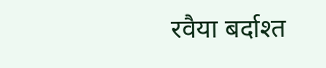रवैया बर्दाश्त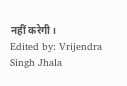नहीं करेगी।
Edited by: Vrijendra Singh Jhala